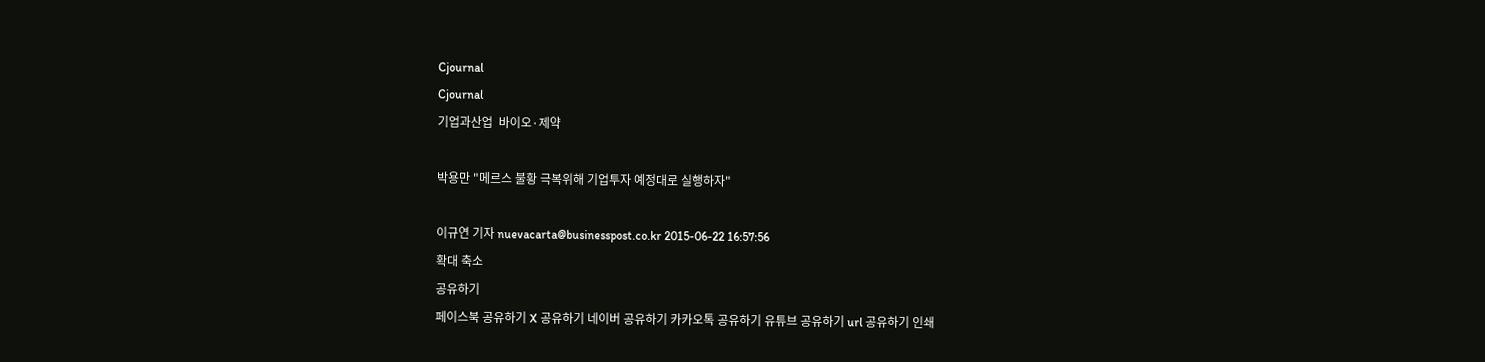Cjournal
Cjournal
기업과산업  바이오·제약

박용만 "메르스 불황 극복위해 기업투자 예정대로 실행하자"

이규연 기자 nuevacarta@businesspost.co.kr 2015-06-22 16:57:56
확대 축소
공유하기
페이스북 공유하기 X 공유하기 네이버 공유하기 카카오톡 공유하기 유튜브 공유하기 url 공유하기 인쇄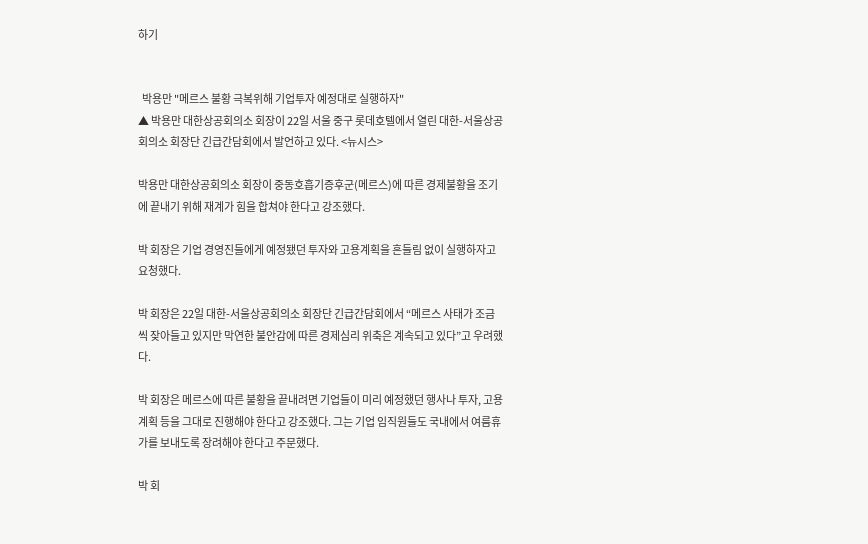하기


  박용만 "메르스 불황 극복위해 기업투자 예정대로 실행하자"
▲ 박용만 대한상공회의소 회장이 22일 서울 중구 롯데호텔에서 열린 대한-서울상공회의소 회장단 긴급간담회에서 발언하고 있다. <뉴시스>

박용만 대한상공회의소 회장이 중동호흡기증후군(메르스)에 따른 경제불황을 조기에 끝내기 위해 재계가 힘을 합쳐야 한다고 강조했다.

박 회장은 기업 경영진들에게 예정됐던 투자와 고용계획을 흔들림 없이 실행하자고 요청했다.

박 회장은 22일 대한-서울상공회의소 회장단 긴급간담회에서 “메르스 사태가 조금씩 잦아들고 있지만 막연한 불안감에 따른 경제심리 위축은 계속되고 있다”고 우려했다.

박 회장은 메르스에 따른 불황을 끝내려면 기업들이 미리 예정했던 행사나 투자, 고용계획 등을 그대로 진행해야 한다고 강조했다. 그는 기업 임직원들도 국내에서 여름휴가를 보내도록 장려해야 한다고 주문했다.

박 회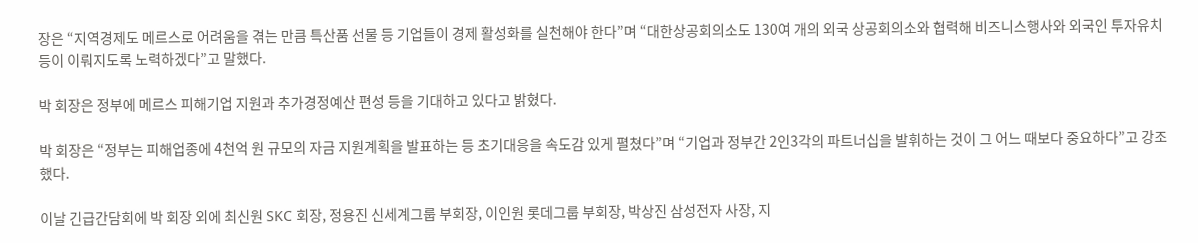장은 “지역경제도 메르스로 어려움을 겪는 만큼 특산품 선물 등 기업들이 경제 활성화를 실천해야 한다”며 “대한상공회의소도 130여 개의 외국 상공회의소와 협력해 비즈니스행사와 외국인 투자유치 등이 이뤄지도록 노력하겠다”고 말했다.

박 회장은 정부에 메르스 피해기업 지원과 추가경정예산 편성 등을 기대하고 있다고 밝혔다.

박 회장은 “정부는 피해업종에 4천억 원 규모의 자금 지원계획을 발표하는 등 초기대응을 속도감 있게 펼쳤다”며 “기업과 정부간 2인3각의 파트너십을 발휘하는 것이 그 어느 때보다 중요하다”고 강조했다.

이날 긴급간담회에 박 회장 외에 최신원 SKC 회장, 정용진 신세계그룹 부회장, 이인원 롯데그룹 부회장, 박상진 삼성전자 사장, 지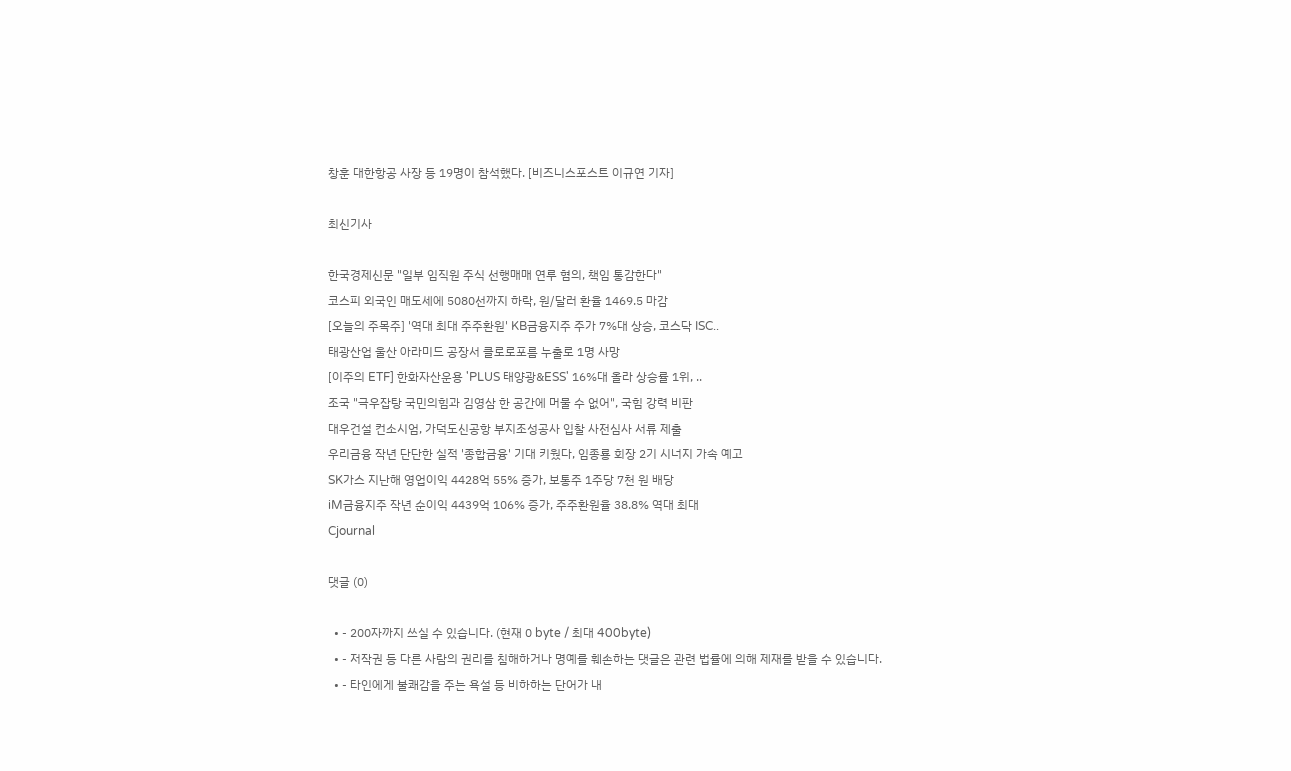창훈 대한항공 사장 등 19명이 참석했다. [비즈니스포스트 이규연 기자]

최신기사

한국경제신문 "일부 임직원 주식 선행매매 연루 혐의, 책임 통감한다"
코스피 외국인 매도세에 5080선까지 하락, 원/달러 환율 1469.5 마감
[오늘의 주목주] '역대 최대 주주환원' KB금융지주 주가 7%대 상승, 코스닥 ISC..
태광산업 울산 아라미드 공장서 클로로포름 누출로 1명 사망
[이주의 ETF] 한화자산운용 'PLUS 태양광&ESS' 16%대 올라 상승률 1위, ..
조국 "극우잡탕 국민의힘과 김영삼 한 공간에 머물 수 없어", 국힘 강력 비판
대우건설 컨소시엄, 가덕도신공항 부지조성공사 입찰 사전심사 서류 제출
우리금융 작년 단단한 실적 '종합금융' 기대 키웠다, 임종룡 회장 2기 시너지 가속 예고
SK가스 지난해 영업이익 4428억 55% 증가, 보통주 1주당 7천 원 배당
iM금융지주 작년 순이익 4439억 106% 증가, 주주환원율 38.8% 역대 최대
Cjournal

댓글 (0)

  • - 200자까지 쓰실 수 있습니다. (현재 0 byte / 최대 400byte)
  • - 저작권 등 다른 사람의 권리를 침해하거나 명예를 훼손하는 댓글은 관련 법률에 의해 제재를 받을 수 있습니다.
  • - 타인에게 불쾌감을 주는 욕설 등 비하하는 단어가 내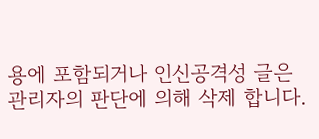용에 포함되거나 인신공격성 글은 관리자의 판단에 의해 삭제 합니다.